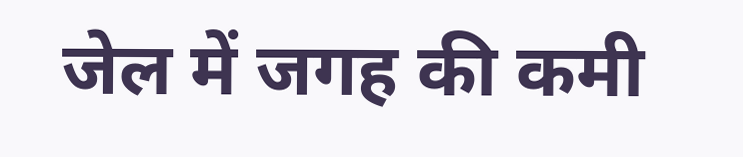जेल में जगह की कमी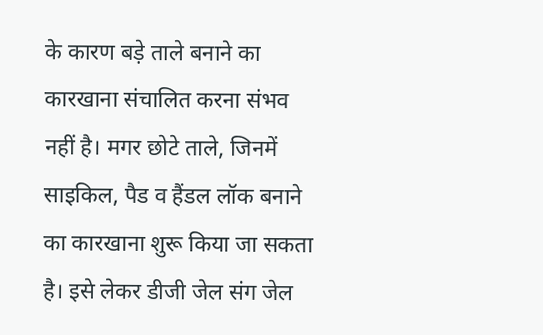के कारण बड़े ताले बनाने का कारखाना संचालित करना संभव नहीं है। मगर छोटे ताले, जिनमें साइकिल, पैड व हैंडल लॉक बनाने का कारखाना शुरू किया जा सकता है। इसे लेकर डीजी जेल संग जेल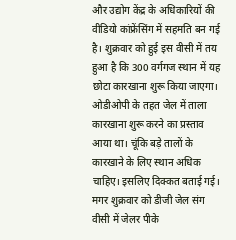और उद्योग केंद्र के अधिकारियों की वीडियो कांफ्रेंसिंग में सहमति बन गई है। शुक्रवार को हुई इस वीसी में तय हुआ है कि 300 वर्गगज स्थान में यह छोटा कारखाना शुरू किया जाएगा।
ओडीओपी के तहत जेल में ताला कारखाना शुरू करने का प्रस्ताव आया था। चूंकि बड़े तालों के कारखाने के लिए स्थान अधिक चाहिए। इसलिए दिक्कत बताई गई। मगर शुक्रवार को डीजी जेल संग वीसी में जेलर पीके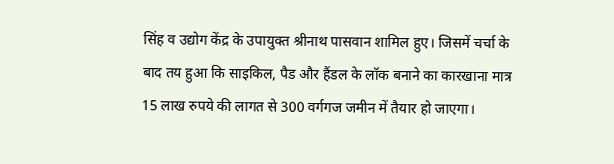सिंह व उद्योग केंद्र के उपायुक्त श्रीनाथ पासवान शामिल हुए। जिसमें चर्चा के बाद तय हुआ कि साइकिल, पैड और हैंडल के लॉक बनाने का कारखाना मात्र 15 लाख रुपये की लागत से 300 वर्गगज जमीन में तैयार हो जाएगा।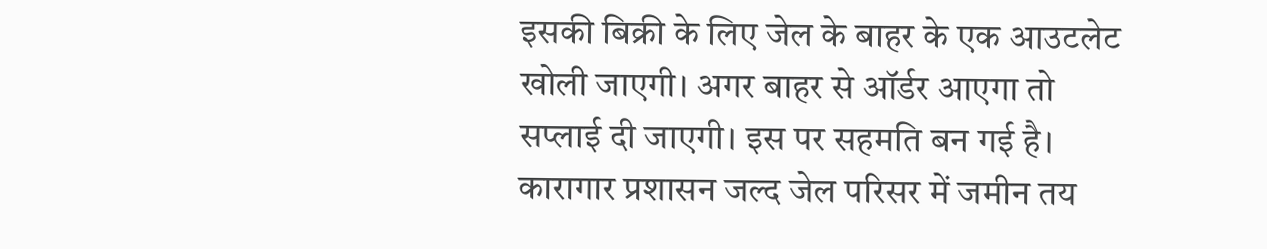इसकी बिक्री के लिए जेल के बाहर के एक आउटलेट खोली जाएगी। अगर बाहर से ऑर्डर आएगा तो सप्लाई दी जाएगी। इस पर सहमति बन गई है। कारागार प्रशासन जल्द जेल परिसर में जमीन तय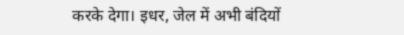करके देगा। इधर, जेल में अभी बंदियों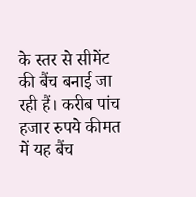के स्तर से सीमेंट की बैंच बनाई जा रही हैं। करीब पांच हजार रुपये कीमत में यह बैंच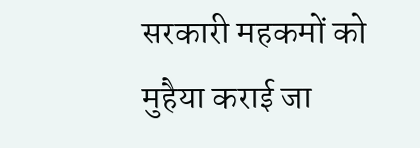सरकारी महकमों को मुहैया कराई जा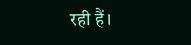रही हैं।